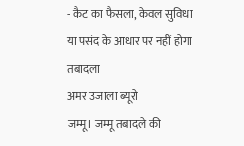- कैट का फैसला, केवल सुविधा या पसंद के आधार पर नहीं होगा तबादला
अमर उजाला ब्यूरो
जम्मू। जम्मू तबादले की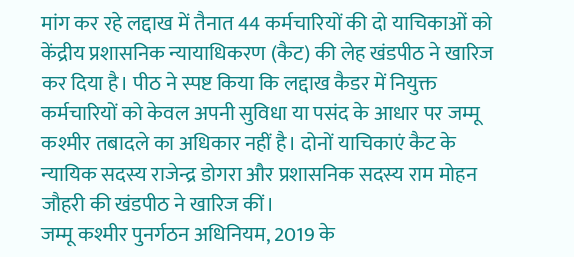मांग कर रहे लद्दाख में तैनात 44 कर्मचारियों की दो याचिकाओं को केंद्रीय प्रशासनिक न्यायाधिकरण (कैट) की लेह खंडपीठ ने खारिज कर दिया है। पीठ ने स्पष्ट किया कि लद्दाख कैडर में नियुक्त कर्मचारियों को केवल अपनी सुविधा या पसंद के आधार पर जम्मू कश्मीर तबादले का अधिकार नहीं है। दोनों याचिकाएं कैट के न्यायिक सदस्य राजेन्द्र डोगरा और प्रशासनिक सदस्य राम मोहन जौहरी की खंडपीठ ने खारिज कीं।
जम्मू कश्मीर पुनर्गठन अधिनियम, 2019 के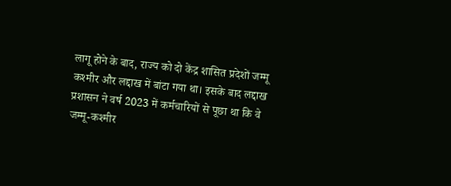लागू होने के बाद, राज्य को दो केंद्र शासित प्रदेशों जम्मू कश्मीर और लद्दाख में बांटा गया था। इसके बाद लद्दाख प्रशासन ने वर्ष 2023 में कर्मचारियों से पूछा था कि वे जम्मू-कश्मीर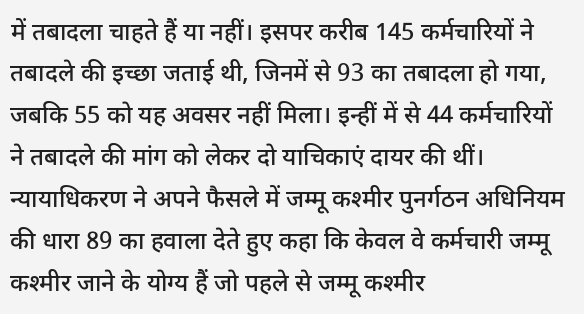में तबादला चाहते हैं या नहीं। इसपर करीब 145 कर्मचारियों ने तबादले की इच्छा जताई थी, जिनमें से 93 का तबादला हो गया, जबकि 55 को यह अवसर नहीं मिला। इन्हीं में से 44 कर्मचारियों ने तबादले की मांग को लेकर दो याचिकाएं दायर की थीं।
न्यायाधिकरण ने अपने फैसले में जम्मू कश्मीर पुनर्गठन अधिनियम की धारा 89 का हवाला देते हुए कहा कि केवल वे कर्मचारी जम्मू कश्मीर जाने के योग्य हैं जो पहले से जम्मू कश्मीर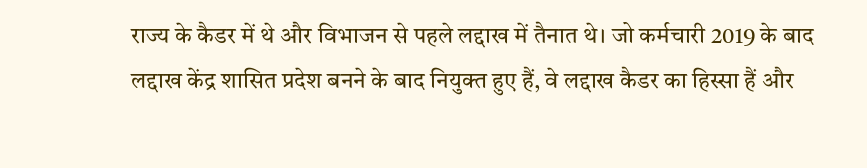राज्य के कैडर में थे और विभाजन से पहले लद्दाख में तैनात थे। जो कर्मचारी 2019 के बाद लद्दाख केंद्र शासित प्रदेश बनने के बाद नियुक्त हुए हैं, वे लद्दाख कैडर का हिस्सा हैं और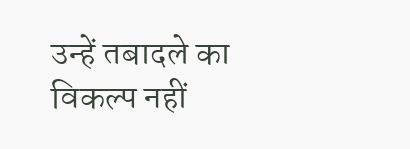उन्हें तबादले का विकल्प नहीं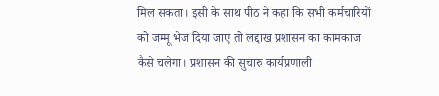मिल सकता। इसी के साथ पीठ ने कहा कि सभी कर्मचारियों को जम्मू भेज दिया जाए तो लद्दाख प्रशासन का कामकाज कैसे चलेगा। प्रशासन की सुचारु कार्यप्रणाली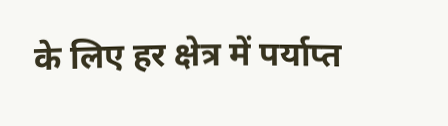के लिए हर क्षेत्र में पर्याप्त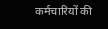कर्मचारियों की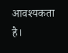आवश्यकता है।